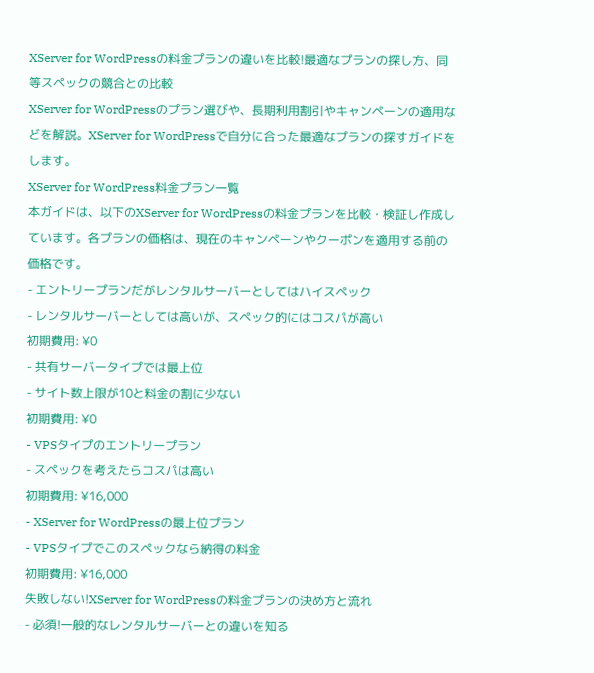XServer for WordPressの料金プランの違いを比較!最適なプランの探し方、同等スペックの競合との比較
XServer for WordPressのプラン選びや、長期利用割引やキャンペーンの適用などを解説。XServer for WordPressで自分に合った最適なプランの探すガイドをします。
XServer for WordPress料金プラン一覧
本ガイドは、以下のXServer for WordPressの料金プランを比較・検証し作成しています。各プランの価格は、現在のキャンペーンやクーポンを適用する前の価格です。
- エントリープランだがレンタルサーバーとしてはハイスペック
- レンタルサーバーとしては高いが、スペック的にはコスパが高い
初期費用: ¥0
- 共有サーバータイプでは最上位
- サイト数上限が10と料金の割に少ない
初期費用: ¥0
- VPSタイプのエントリープラン
- スペックを考えたらコスパは高い
初期費用: ¥16,000
- XServer for WordPressの最上位プラン
- VPSタイプでこのスペックなら納得の料金
初期費用: ¥16,000
失敗しない!XServer for WordPressの料金プランの決め方と流れ
- 必須!一般的なレンタルサーバーとの違いを知る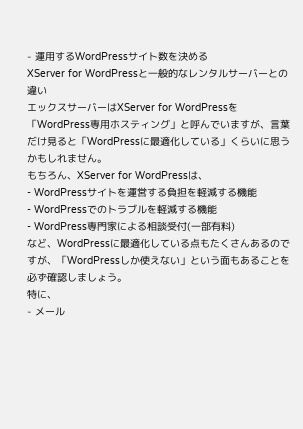- 運用するWordPressサイト数を決める
XServer for WordPressと一般的なレンタルサーバーとの違い
エックスサーバーはXServer for WordPressを「WordPress専用ホスティング」と呼んでいますが、言葉だけ見ると「WordPressに最適化している」くらいに思うかもしれません。
もちろん、XServer for WordPressは、
- WordPressサイトを運営する負担を軽減する機能
- WordPressでのトラブルを軽減する機能
- WordPress専門家による相談受付(一部有料)
など、WordPressに最適化している点もたくさんあるのですが、「WordPressしか使えない」という面もあることを必ず確認しましょう。
特に、
- メール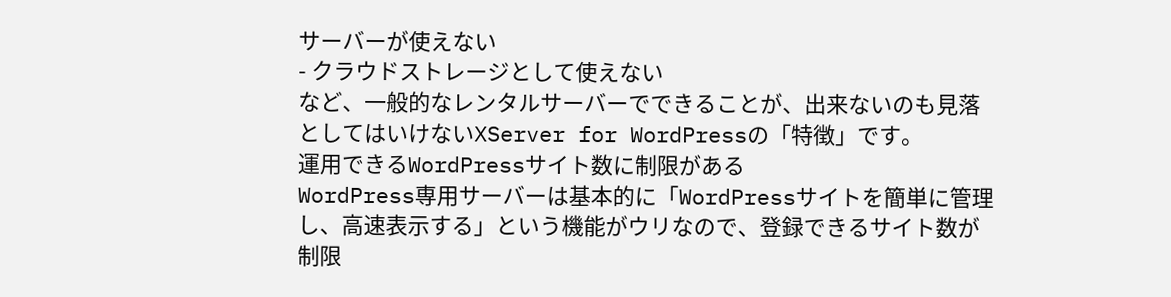サーバーが使えない
- クラウドストレージとして使えない
など、一般的なレンタルサーバーでできることが、出来ないのも見落としてはいけないXServer for WordPressの「特徴」です。
運用できるWordPressサイト数に制限がある
WordPress専用サーバーは基本的に「WordPressサイトを簡単に管理し、高速表示する」という機能がウリなので、登録できるサイト数が制限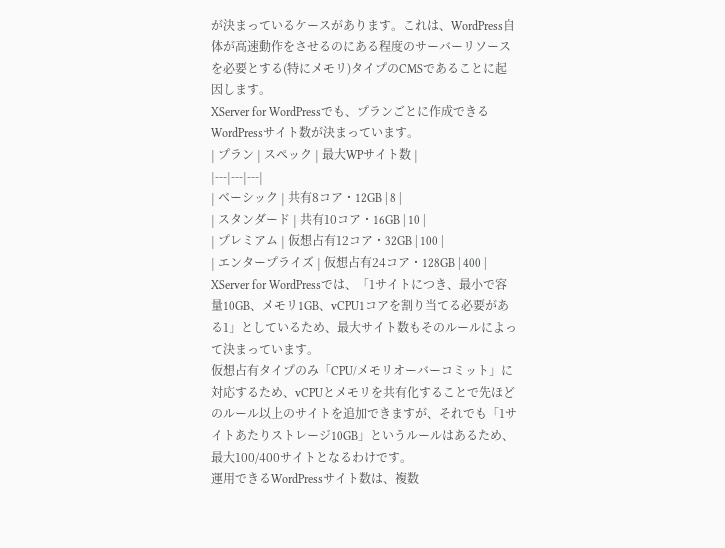が決まっているケースがあります。これは、WordPress自体が高速動作をさせるのにある程度のサーバーリソースを必要とする(特にメモリ)タイプのCMSであることに起因します。
XServer for WordPressでも、プランごとに作成できるWordPressサイト数が決まっています。
| プラン | スペック | 最大WPサイト数 |
|---|---|---|
| ベーシック | 共有8コア・12GB | 8 |
| スタンダード | 共有10コア・16GB | 10 |
| プレミアム | 仮想占有12コア・32GB | 100 |
| エンタープライズ | 仮想占有24コア・128GB | 400 |
XServer for WordPressでは、「1サイトにつき、最小で容量10GB、メモリ1GB、vCPU1コアを割り当てる必要がある1」としているため、最大サイト数もそのルールによって決まっています。
仮想占有タイプのみ「CPU/メモリオーバーコミット」に対応するため、vCPUとメモリを共有化することで先ほどのルール以上のサイトを追加できますが、それでも「1サイトあたりストレージ10GB」というルールはあるため、最大100/400サイトとなるわけです。
運用できるWordPressサイト数は、複数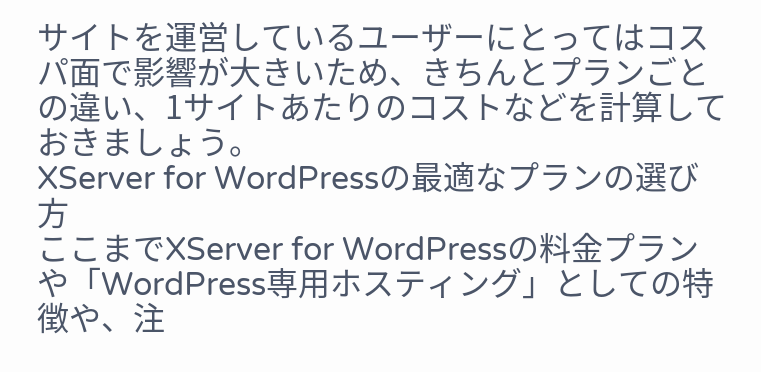サイトを運営しているユーザーにとってはコスパ面で影響が大きいため、きちんとプランごとの違い、1サイトあたりのコストなどを計算しておきましょう。
XServer for WordPressの最適なプランの選び方
ここまでXServer for WordPressの料金プランや「WordPress専用ホスティング」としての特徴や、注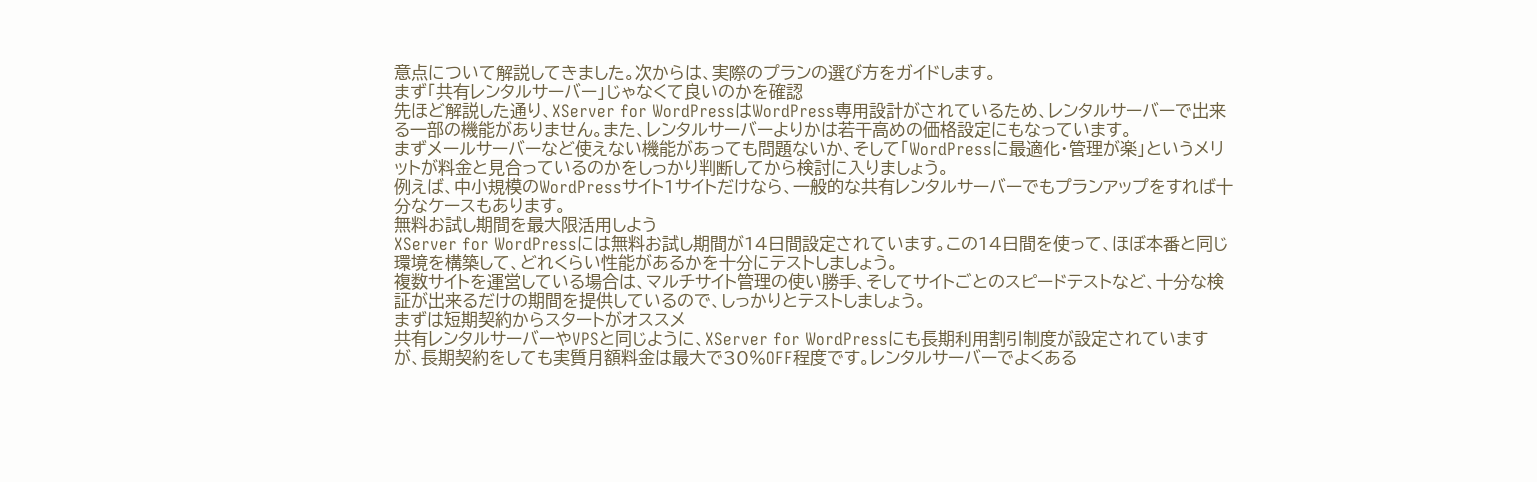意点について解説してきました。次からは、実際のプランの選び方をガイドします。
まず「共有レンタルサーバー」じゃなくて良いのかを確認
先ほど解説した通り、XServer for WordPressはWordPress専用設計がされているため、レンタルサーバーで出来る一部の機能がありません。また、レンタルサーバーよりかは若干高めの価格設定にもなっています。
まずメールサーバーなど使えない機能があっても問題ないか、そして「WordPressに最適化・管理が楽」というメリットが料金と見合っているのかをしっかり判断してから検討に入りましょう。
例えば、中小規模のWordPressサイト1サイトだけなら、一般的な共有レンタルサーバーでもプランアップをすれば十分なケースもあります。
無料お試し期間を最大限活用しよう
XServer for WordPressには無料お試し期間が14日間設定されています。この14日間を使って、ほぼ本番と同じ環境を構築して、どれくらい性能があるかを十分にテストしましょう。
複数サイトを運営している場合は、マルチサイト管理の使い勝手、そしてサイトごとのスピードテストなど、十分な検証が出来るだけの期間を提供しているので、しっかりとテストしましょう。
まずは短期契約からスタートがオススメ
共有レンタルサーバーやVPSと同じように、XServer for WordPressにも長期利用割引制度が設定されていますが、長期契約をしても実質月額料金は最大で30%OFF程度です。レンタルサーバーでよくある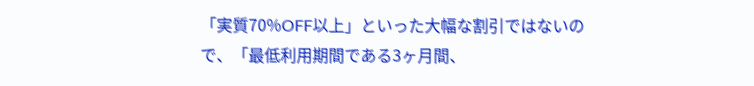「実質70%OFF以上」といった大幅な割引ではないので、「最低利用期間である3ヶ月間、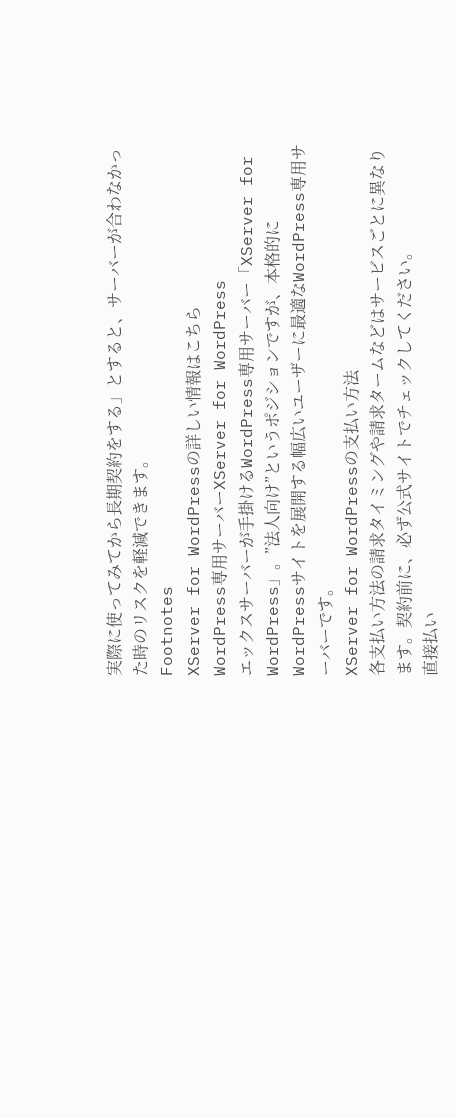実際に使ってみてから長期契約をする」とすると、サーバーが合わなかった時のリスクを軽減できます。
Footnotes
XServer for WordPressの詳しい情報はこちら
WordPress専用サーバーXServer for WordPress
エックスサーバーが手掛けるWordPress専用サーバー「XServer for WordPress」。”法人向け”というポジションですが、本格的にWordPressサイトを展開する幅広いユーザーに最適なWordPress専用サーバーです。
XServer for WordPressの支払い方法
各支払い方法の請求タイミングや請求タームなどはサービスごとに異なります。契約前に、必ず公式サイトでチェックしてください。
直接払い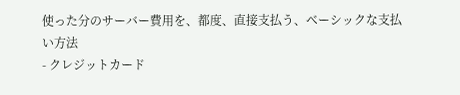使った分のサーバー費用を、都度、直接支払う、ベーシックな支払い方法
- クレジットカード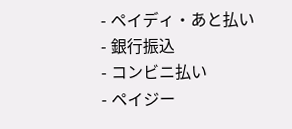- ペイディ・あと払い
- 銀行振込
- コンビニ払い
- ペイジー